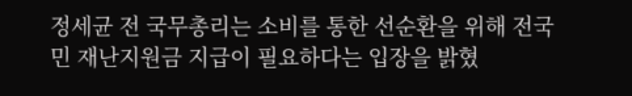정세균 전 국무총리는 소비를 통한 선순환을 위해 전국민 재난지원금 지급이 필요하다는 입장을 밝혔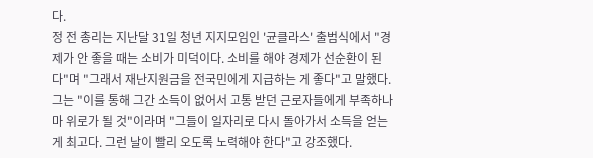다.
정 전 총리는 지난달 31일 청년 지지모임인 '균클라스' 출범식에서 "경제가 안 좋을 때는 소비가 미덕이다. 소비를 해야 경제가 선순환이 된다"며 "그래서 재난지원금을 전국민에게 지급하는 게 좋다"고 말했다.
그는 "이를 통해 그간 소득이 없어서 고통 받던 근로자들에게 부족하나마 위로가 될 것"이라며 "그들이 일자리로 다시 돌아가서 소득을 얻는 게 최고다. 그런 날이 빨리 오도록 노력해야 한다"고 강조했다.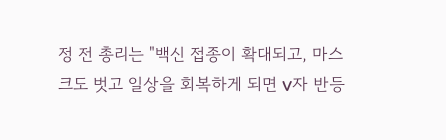정 전 총리는 "백신 접종이 확대되고, 마스크도 벗고 일상을 회복하게 되면 V자 반등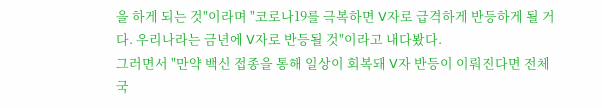을 하게 되는 것"이라며 "코로나19를 극복하면 V자로 급격하게 반등하게 될 거다. 우리나라는 금년에 V자로 반등될 것"이라고 내다봤다.
그러면서 "만약 백신 접종을 통해 일상이 회복돼 V자 반등이 이뤄진다면 전체 국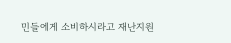민들에게 소비하시라고 재난지원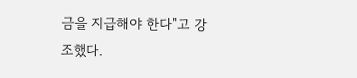금을 지급해야 한다"고 강조했다.